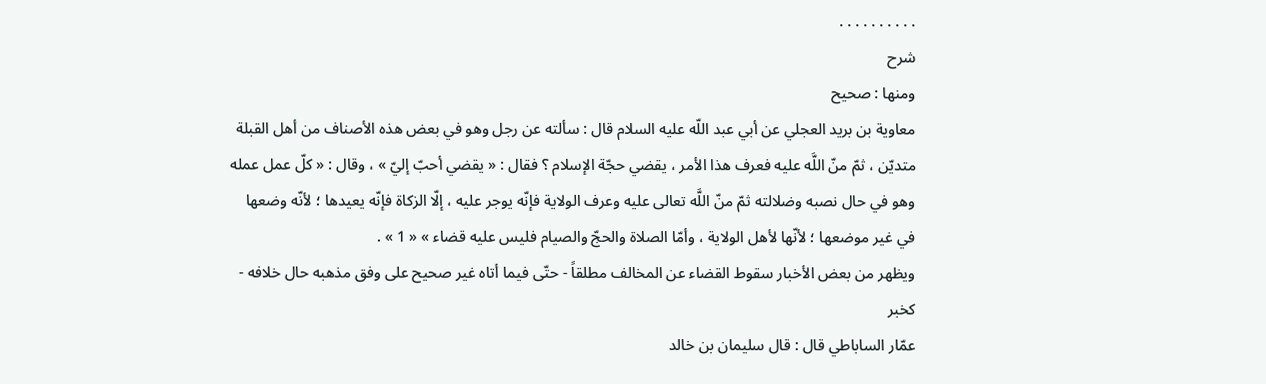. . . . . . . . . .
شرح
ومنها : صحيح
معاوية بن بريد العجلي عن أبي عبد اللّه عليه السلام قال : سألته عن رجل وهو في بعض هذه الأصناف من أهل القبلة متديّن ، ثمّ منّ اللَّه عليه فعرف هذا الأمر ، يقضي حجّة الإسلام ؟ فقال : « يقضي أحبّ إليّ » ، وقال : « كلّ عمل عمله وهو في حال نصبه وضلالته ثمّ منّ اللَّه تعالى عليه وعرف الولاية فإنّه يوجر عليه ، إلّا الزكاة فإنّه يعيدها ؛ لأنّه وضعها في غير موضعها ؛ لأنّها لأهل الولاية ، وأمّا الصلاة والحجّ والصيام فليس عليه قضاء » « 1 » .
ويظهر من بعض الأخبار سقوط القضاء عن المخالف مطلقاً - حتّى فيما أتاه غير صحيح على وفق مذهبه حال خلافه - كخبر
عمّار الساباطي قال : قال سليمان بن خالد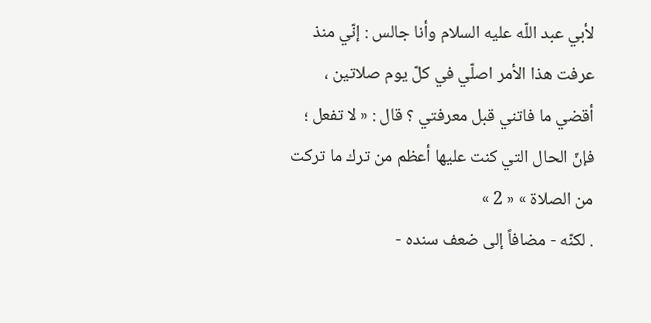لأبي عبد اللّه عليه السلام وأنا جالس : إنّي منذ عرفت هذا الأمر اصلّي في كلّ يوم صلاتين ، أقضي ما فاتني قبل معرفتي ؟ قال : « لا تفعل ؛ فإنّ الحال التي كنت عليها أعظم من ترك ما تركت من الصلاة » « 2 »
. لكنّه - مضافاً إلى ضعف سنده -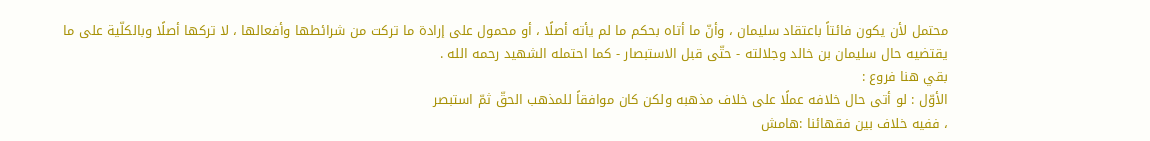محتمل لأن يكون فائتاً باعتقاد سليمان ، وأنّ ما أتاه بحكم ما لم يأته أصلًا ، أو محمول على إرادة ما تركت من شرائطها وأفعالها ، لا تركها أصلًا وبالكلّية على ما يقتضيه حال سليمان بن خالد وجلالته - حتّى قبل الاستبصار - كما احتمله الشهيد رحمه الله .
بقي هنا فروع :
الأوّل : لو أتى حال خلافه عملًا على خلاف مذهبه ولكن كان موافقاً للمذهب الحقّ ثمّ استبصر
، ففيه خلاف بين فقهائنا :هامش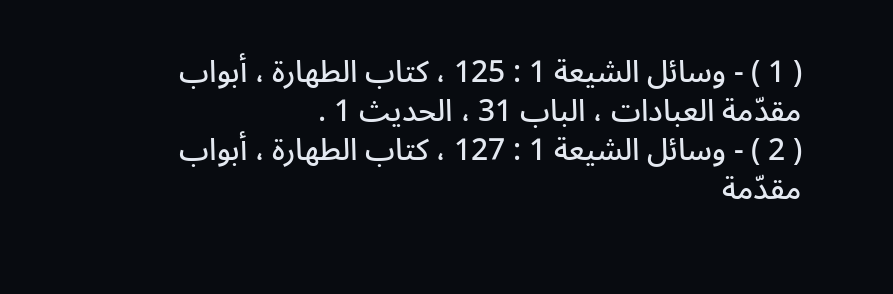( 1 ) - وسائل الشيعة 1 : 125 ، كتاب الطهارة ، أبواب مقدّمة العبادات ، الباب 31 ، الحديث 1 .
( 2 ) - وسائل الشيعة 1 : 127 ، كتاب الطهارة ، أبواب مقدّمة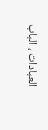العبادات ، الباب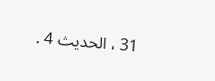31 ، الحديث 4 .